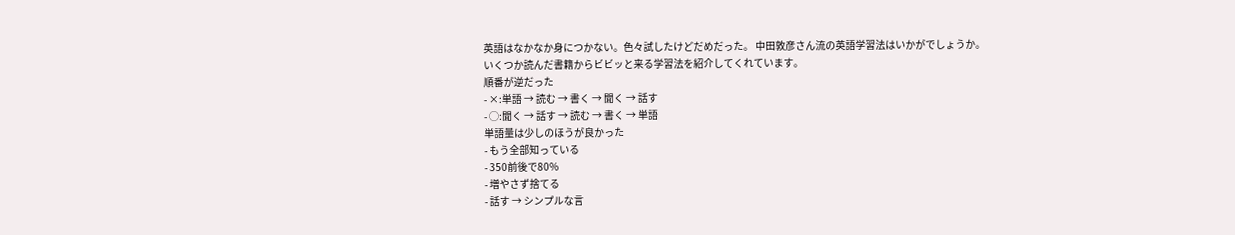英語はなかなか身につかない。色々試したけどだめだった。 中田敦彦さん流の英語学習法はいかがでしょうか。
いくつか読んだ書籍からビビッと来る学習法を紹介してくれています。
順番が逆だった
- ×:単語 → 読む → 書く → 聞く → 話す
- ◯:聞く → 話す → 読む → 書く → 単語
単語量は少しのほうが良かった
- もう全部知っている
- 350前後で80%
- 増やさず捨てる
- 話す → シンプルな言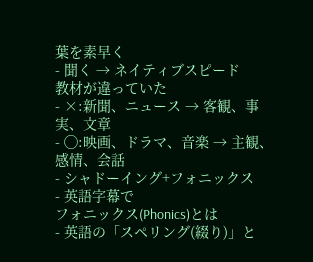葉を素早く
- 聞く → ネイティブスピード
教材が違っていた
- ×:新聞、ニュース → 客観、事実、文章
- ◯:映画、ドラマ、音楽 → 主観、感情、会話
- シャドーイング+フォニックス
- 英語字幕で
フォニックス(Phonics)とは
- 英語の「スペリング(綴り)」と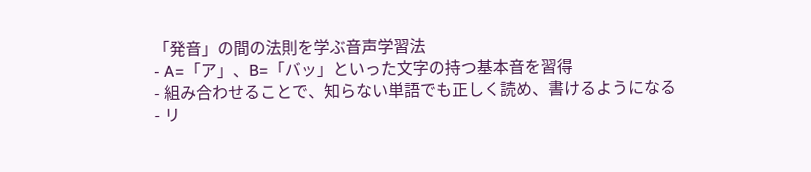「発音」の間の法則を学ぶ音声学習法
- A=「ア」、B=「バッ」といった文字の持つ基本音を習得
- 組み合わせることで、知らない単語でも正しく読め、書けるようになる
- リ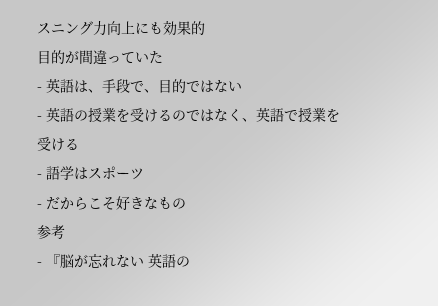スニング力向上にも効果的
目的が間違っていた
- 英語は、手段で、目的ではない
- 英語の授業を受けるのではなく、英語で授業を受ける
- 語学はスポーツ
- だからこそ好きなもの
参考
- 『脳が忘れない 英語の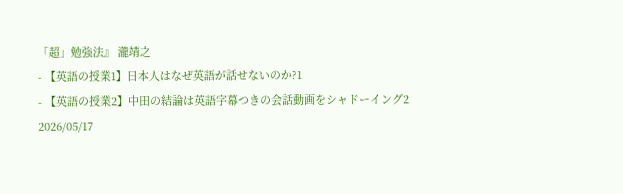「超」勉強法』 瀧靖之
- 【英語の授業1】日本人はなぜ英語が話せないのか?1
- 【英語の授業2】中田の結論は英語字幕つきの会話動画をシャドーイング2
2026/05/17